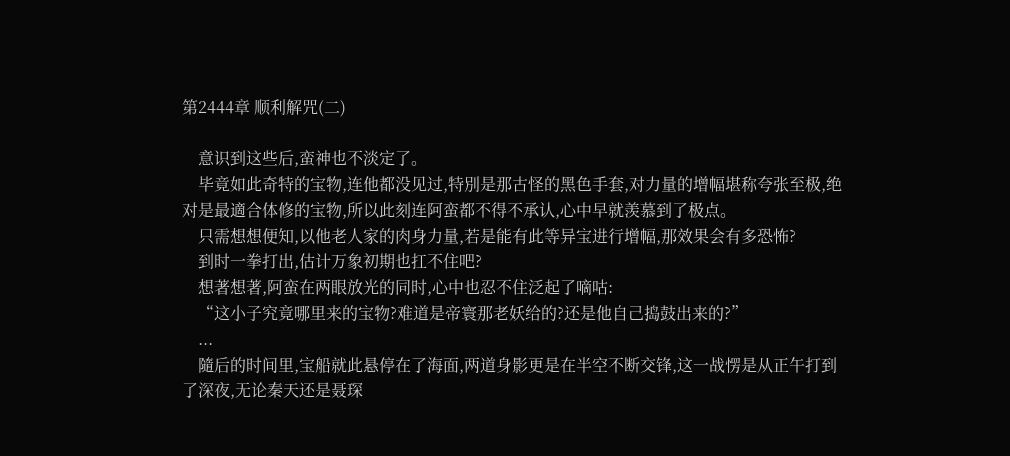第2444章 顺利解咒(二)

    意识到这些后,蛮神也不淡定了。
    毕竟如此奇特的宝物,连他都没见过,特別是那古怪的黑色手套,对力量的增幅堪称夸张至极,绝对是最適合体修的宝物,所以此刻连阿蛮都不得不承认,心中早就羡慕到了极点。
    只需想想便知,以他老人家的肉身力量,若是能有此等异宝进行增幅,那效果会有多恐怖?
    到时一拳打出,估计万象初期也扛不住吧?
    想著想著,阿蛮在两眼放光的同时,心中也忍不住泛起了嘀咕:
    “这小子究竟哪里来的宝物?难道是帝寰那老妖给的?还是他自己捣鼓出来的?”
    ...
    隨后的时间里,宝船就此悬停在了海面,两道身影更是在半空不断交锋,这一战愣是从正午打到了深夜,无论秦天还是聂琛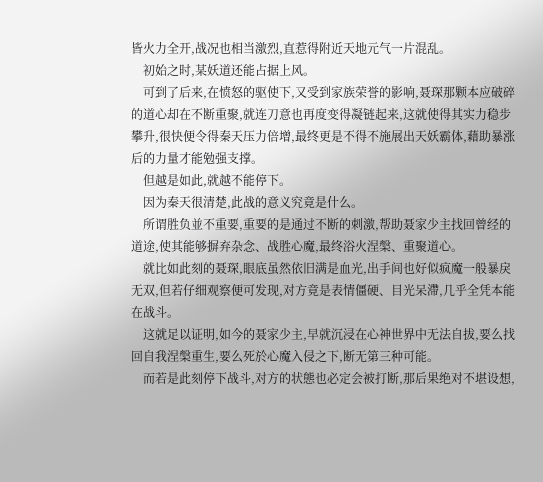皆火力全开,战况也相当激烈,直惹得附近天地元气一片混乱。
    初始之时,某妖道还能占据上风。
    可到了后来,在愤怒的驱使下,又受到家族荣誉的影响,聂琛那颗本应破碎的道心却在不断重聚,就连刀意也再度变得凝链起来,这就使得其实力稳步攀升,很快便令得秦天压力倍增,最终更是不得不施展出天妖霸体,藉助暴涨后的力量才能勉强支撑。
    但越是如此,就越不能停下。
    因为秦天很清楚,此战的意义究竟是什么。
    所谓胜负並不重要,重要的是通过不断的刺激,帮助聂家少主找回曾经的道途,使其能够摒弃杂念、战胜心魔,最终浴火涅槃、重聚道心。
    就比如此刻的聂琛,眼底虽然依旧满是血光,出手间也好似疯魔一般暴戾无双,但若仔细观察便可发现,对方竟是表情僵硬、目光呆滯,几乎全凭本能在战斗。
    这就足以证明,如今的聂家少主,早就沉浸在心神世界中无法自拔,要么找回自我涅槃重生,要么死於心魔入侵之下,断无第三种可能。
    而若是此刻停下战斗,对方的状態也必定会被打断,那后果绝对不堪设想,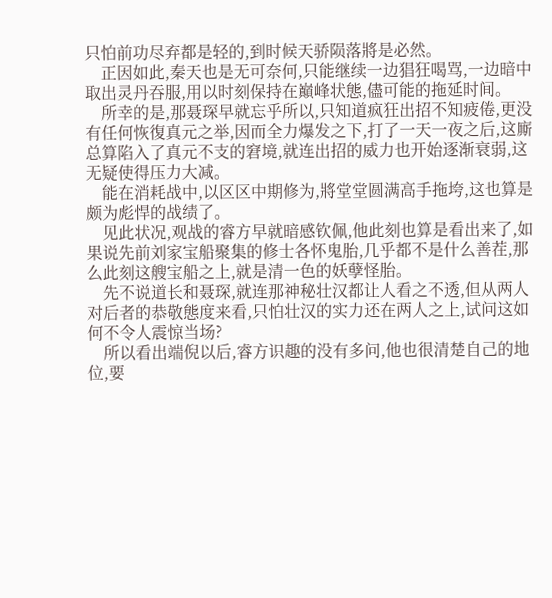只怕前功尽弃都是轻的,到时候天骄陨落將是必然。
    正因如此,秦天也是无可奈何,只能继续一边猖狂喝骂,一边暗中取出灵丹吞服,用以时刻保持在巔峰状態,儘可能的拖延时间。
    所幸的是,那聂琛早就忘乎所以,只知道疯狂出招不知疲倦,更没有任何恢復真元之举,因而全力爆发之下,打了一天一夜之后,这廝总算陷入了真元不支的窘境,就连出招的威力也开始逐渐衰弱,这无疑使得压力大减。
    能在消耗战中,以区区中期修为,將堂堂圆满高手拖垮,这也算是颇为彪悍的战绩了。
    见此状况,观战的睿方早就暗感钦佩,他此刻也算是看出来了,如果说先前刘家宝船聚集的修士各怀鬼胎,几乎都不是什么善茬,那么此刻这艘宝船之上,就是清一色的妖孽怪胎。
    先不说道长和聂琛,就连那神秘壮汉都让人看之不透,但从两人对后者的恭敬態度来看,只怕壮汉的实力还在两人之上,试问这如何不令人震惊当场?
    所以看出端倪以后,睿方识趣的没有多问,他也很清楚自己的地位,要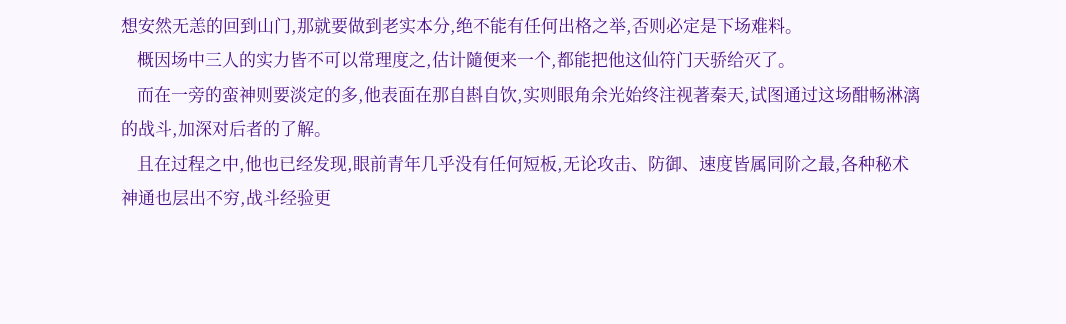想安然无恙的回到山门,那就要做到老实本分,绝不能有任何出格之举,否则必定是下场难料。
    概因场中三人的实力皆不可以常理度之,估计隨便来一个,都能把他这仙符门天骄给灭了。
    而在一旁的蛮神则要淡定的多,他表面在那自斟自饮,实则眼角余光始终注视著秦天,试图通过这场酣畅淋漓的战斗,加深对后者的了解。
    且在过程之中,他也已经发现,眼前青年几乎没有任何短板,无论攻击、防御、速度皆属同阶之最,各种秘术神通也层出不穷,战斗经验更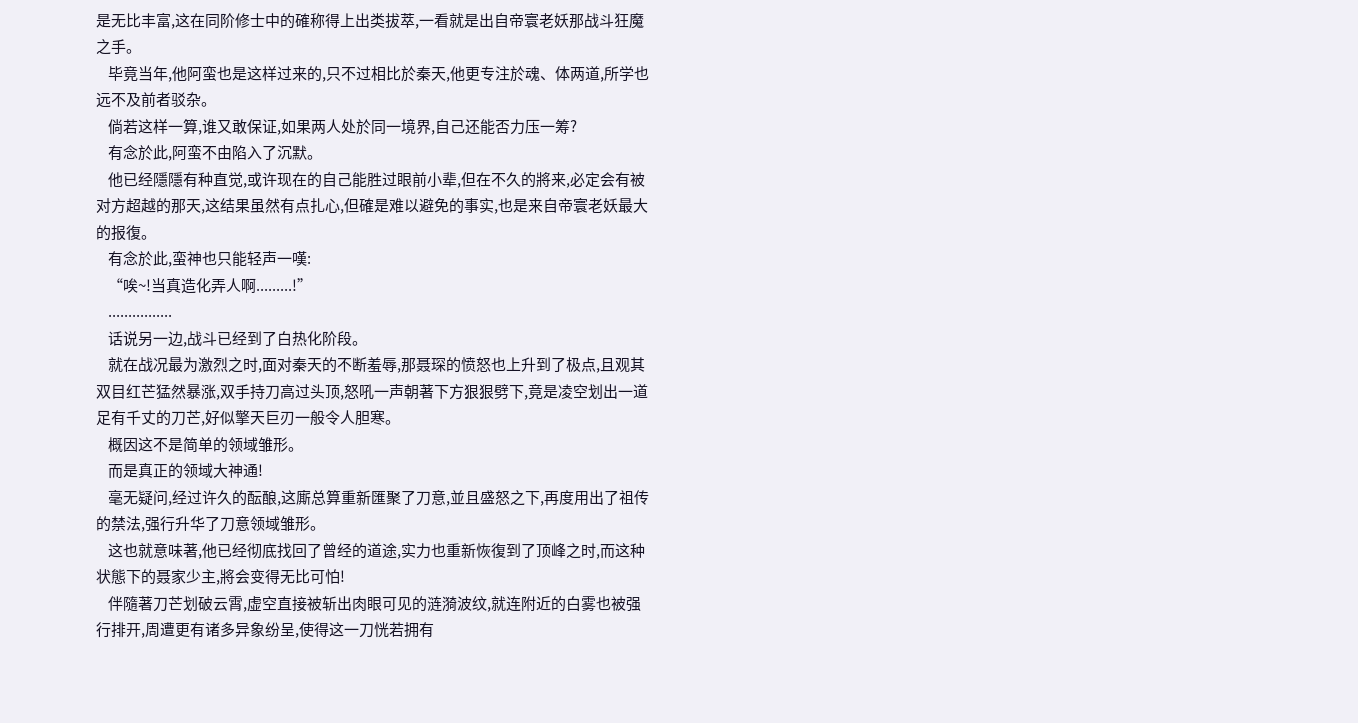是无比丰富,这在同阶修士中的確称得上出类拔萃,一看就是出自帝寰老妖那战斗狂魔之手。
    毕竟当年,他阿蛮也是这样过来的,只不过相比於秦天,他更专注於魂、体两道,所学也远不及前者驳杂。
    倘若这样一算,谁又敢保证,如果两人处於同一境界,自己还能否力压一筹?
    有念於此,阿蛮不由陷入了沉默。
    他已经隱隱有种直觉,或许现在的自己能胜过眼前小辈,但在不久的將来,必定会有被对方超越的那天,这结果虽然有点扎心,但確是难以避免的事实,也是来自帝寰老妖最大的报復。
    有念於此,蛮神也只能轻声一嘆:
    “唉~!当真造化弄人啊.........!”
    ................
    话说另一边,战斗已经到了白热化阶段。
    就在战况最为激烈之时,面对秦天的不断羞辱,那聂琛的愤怒也上升到了极点,且观其双目红芒猛然暴涨,双手持刀高过头顶,怒吼一声朝著下方狠狠劈下,竟是凌空划出一道足有千丈的刀芒,好似擎天巨刃一般令人胆寒。
    概因这不是简单的领域雏形。
    而是真正的领域大神通!
    毫无疑问,经过许久的酝酿,这廝总算重新匯聚了刀意,並且盛怒之下,再度用出了祖传的禁法,强行升华了刀意领域雏形。
    这也就意味著,他已经彻底找回了曾经的道途,实力也重新恢復到了顶峰之时,而这种状態下的聂家少主,將会变得无比可怕!
    伴隨著刀芒划破云霄,虚空直接被斩出肉眼可见的涟漪波纹,就连附近的白雾也被强行排开,周遭更有诸多异象纷呈,使得这一刀恍若拥有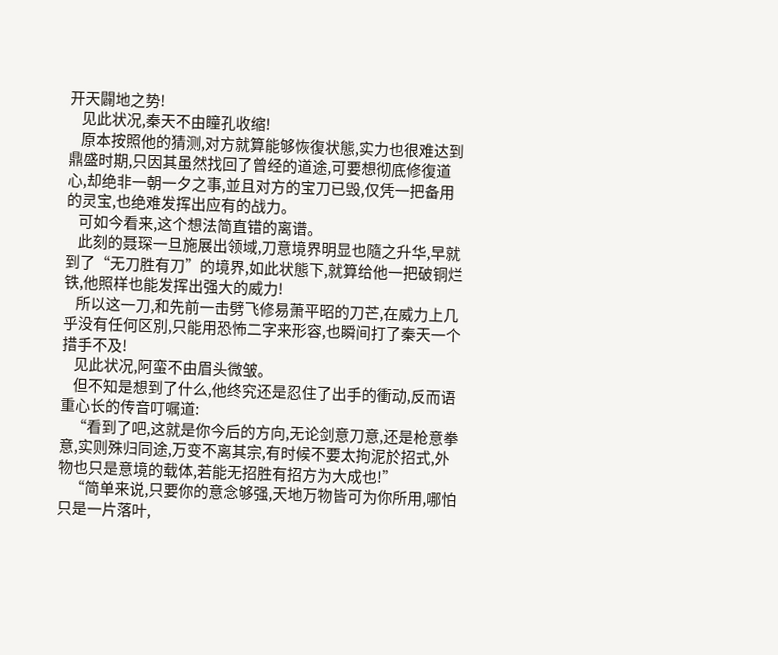开天闢地之势!
    见此状况,秦天不由瞳孔收缩!
    原本按照他的猜测,对方就算能够恢復状態,实力也很难达到鼎盛时期,只因其虽然找回了曾经的道途,可要想彻底修復道心,却绝非一朝一夕之事,並且对方的宝刀已毁,仅凭一把备用的灵宝,也绝难发挥出应有的战力。
    可如今看来,这个想法简直错的离谱。
    此刻的聂琛一旦施展出领域,刀意境界明显也隨之升华,早就到了“无刀胜有刀”的境界,如此状態下,就算给他一把破铜烂铁,他照样也能发挥出强大的威力!
    所以这一刀,和先前一击劈飞修易萧平昭的刀芒,在威力上几乎没有任何区別,只能用恐怖二字来形容,也瞬间打了秦天一个措手不及!
    见此状况,阿蛮不由眉头微皱。
    但不知是想到了什么,他终究还是忍住了出手的衝动,反而语重心长的传音叮嘱道:
    “看到了吧,这就是你今后的方向,无论剑意刀意,还是枪意拳意,实则殊归同途,万变不离其宗,有时候不要太拘泥於招式,外物也只是意境的载体,若能无招胜有招方为大成也!”
    “简单来说,只要你的意念够强,天地万物皆可为你所用,哪怕只是一片落叶,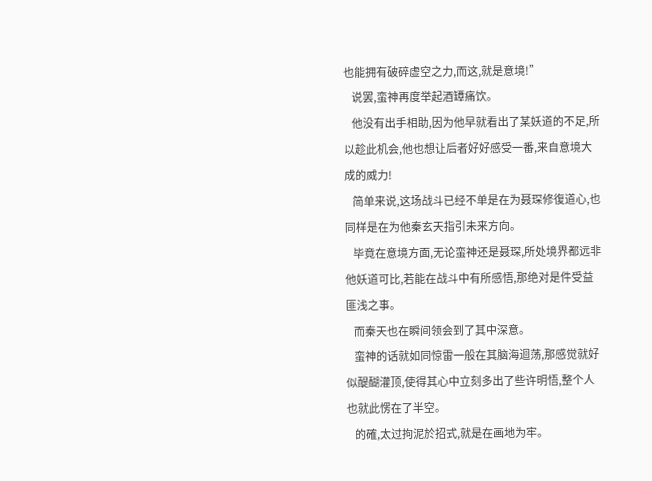也能拥有破碎虚空之力,而这,就是意境!”
    说罢,蛮神再度举起酒罈痛饮。
    他没有出手相助,因为他早就看出了某妖道的不足,所以趁此机会,他也想让后者好好感受一番,来自意境大成的威力!
    简单来说,这场战斗已经不单是在为聂琛修復道心,也同样是在为他秦玄天指引未来方向。
    毕竟在意境方面,无论蛮神还是聂琛,所处境界都远非他妖道可比,若能在战斗中有所感悟,那绝对是件受益匪浅之事。
    而秦天也在瞬间领会到了其中深意。
    蛮神的话就如同惊雷一般在其脑海迴荡,那感觉就好似醍醐灌顶,使得其心中立刻多出了些许明悟,整个人也就此愣在了半空。
    的確,太过拘泥於招式,就是在画地为牢。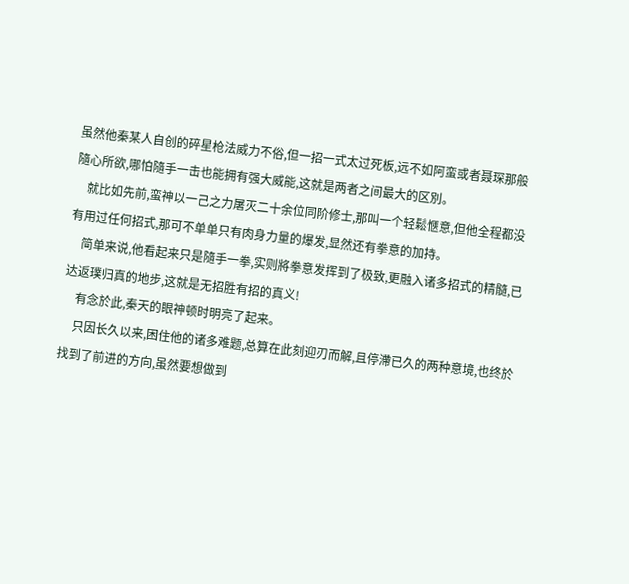虽然他秦某人自创的碎星枪法威力不俗,但一招一式太过死板,远不如阿蛮或者聂琛那般隨心所欲,哪怕隨手一击也能拥有强大威能,这就是两者之间最大的区別。
    就比如先前,蛮神以一己之力屠灭二十余位同阶修士,那叫一个轻鬆愜意,但他全程都没有用过任何招式,那可不单单只有肉身力量的爆发,显然还有拳意的加持。
    简单来说,他看起来只是隨手一拳,实则將拳意发挥到了极致,更融入诸多招式的精髓,已达返璞归真的地步,这就是无招胜有招的真义!
    有念於此,秦天的眼神顿时明亮了起来。
    只因长久以来,困住他的诸多难题,总算在此刻迎刃而解,且停滯已久的两种意境,也终於找到了前进的方向,虽然要想做到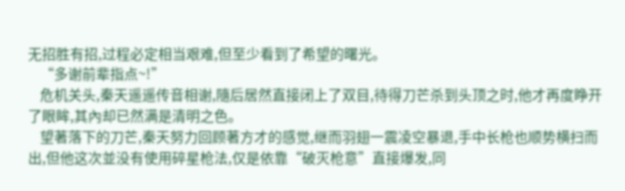无招胜有招,过程必定相当艰难,但至少看到了希望的曙光。
    “多谢前辈指点~!”
    危机关头,秦天遥遥传音相谢,隨后居然直接闭上了双目,待得刀芒杀到头顶之时,他才再度睁开了眼眸,其內却已然满是清明之色。
    望著落下的刀芒,秦天努力回顾著方才的感觉,继而羽翅一震凌空暴退,手中长枪也顺势横扫而出,但他这次並没有使用碎星枪法,仅是依靠“破灭枪意”直接爆发,同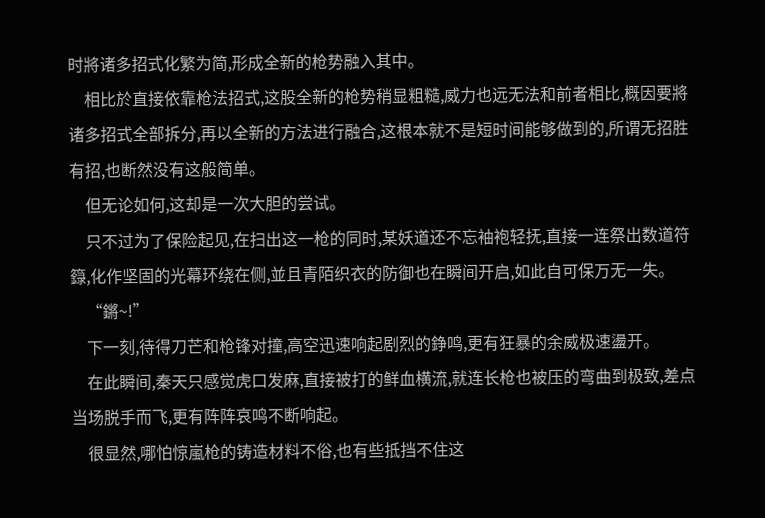时將诸多招式化繁为简,形成全新的枪势融入其中。
    相比於直接依靠枪法招式,这股全新的枪势稍显粗糙,威力也远无法和前者相比,概因要將诸多招式全部拆分,再以全新的方法进行融合,这根本就不是短时间能够做到的,所谓无招胜有招,也断然没有这般简单。
    但无论如何,这却是一次大胆的尝试。
    只不过为了保险起见,在扫出这一枪的同时,某妖道还不忘袖袍轻抚,直接一连祭出数道符籙,化作坚固的光幕环绕在侧,並且青陌织衣的防御也在瞬间开启,如此自可保万无一失。
    “鏘~!”
    下一刻,待得刀芒和枪锋对撞,高空迅速响起剧烈的錚鸣,更有狂暴的余威极速盪开。
    在此瞬间,秦天只感觉虎口发麻,直接被打的鲜血横流,就连长枪也被压的弯曲到极致,差点当场脱手而飞,更有阵阵哀鸣不断响起。
    很显然,哪怕惊嵐枪的铸造材料不俗,也有些抵挡不住这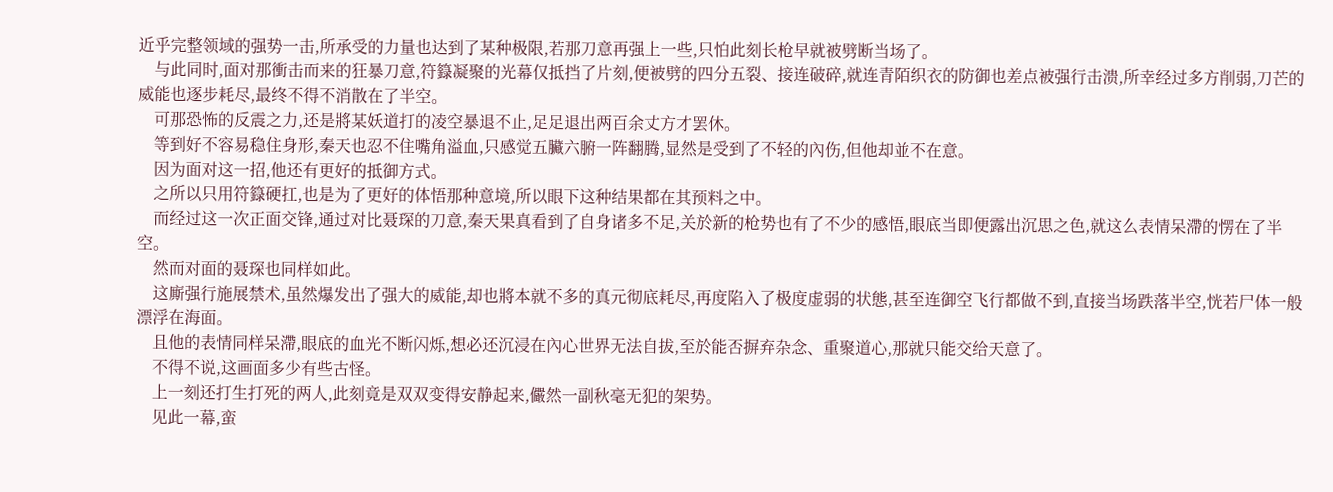近乎完整领域的强势一击,所承受的力量也达到了某种极限,若那刀意再强上一些,只怕此刻长枪早就被劈断当场了。
    与此同时,面对那衝击而来的狂暴刀意,符籙凝聚的光幕仅抵挡了片刻,便被劈的四分五裂、接连破碎,就连青陌织衣的防御也差点被强行击溃,所幸经过多方削弱,刀芒的威能也逐步耗尽,最终不得不消散在了半空。
    可那恐怖的反震之力,还是將某妖道打的凌空暴退不止,足足退出两百余丈方才罢休。
    等到好不容易稳住身形,秦天也忍不住嘴角溢血,只感觉五臟六腑一阵翻腾,显然是受到了不轻的內伤,但他却並不在意。
    因为面对这一招,他还有更好的抵御方式。
    之所以只用符籙硬扛,也是为了更好的体悟那种意境,所以眼下这种结果都在其预料之中。
    而经过这一次正面交锋,通过对比聂琛的刀意,秦天果真看到了自身诸多不足,关於新的枪势也有了不少的感悟,眼底当即便露出沉思之色,就这么表情呆滯的愣在了半空。
    然而对面的聂琛也同样如此。
    这廝强行施展禁术,虽然爆发出了强大的威能,却也將本就不多的真元彻底耗尽,再度陷入了极度虚弱的状態,甚至连御空飞行都做不到,直接当场跌落半空,恍若尸体一般漂浮在海面。
    且他的表情同样呆滯,眼底的血光不断闪烁,想必还沉浸在內心世界无法自拔,至於能否摒弃杂念、重聚道心,那就只能交给天意了。
    不得不说,这画面多少有些古怪。
    上一刻还打生打死的两人,此刻竟是双双变得安静起来,儼然一副秋毫无犯的架势。
    见此一幕,蛮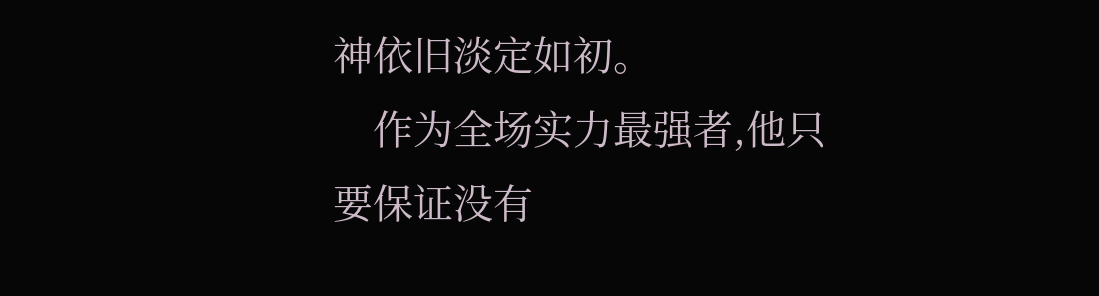神依旧淡定如初。
    作为全场实力最强者,他只要保证没有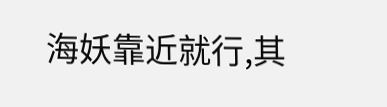海妖靠近就行,其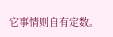它事情则自有定数。